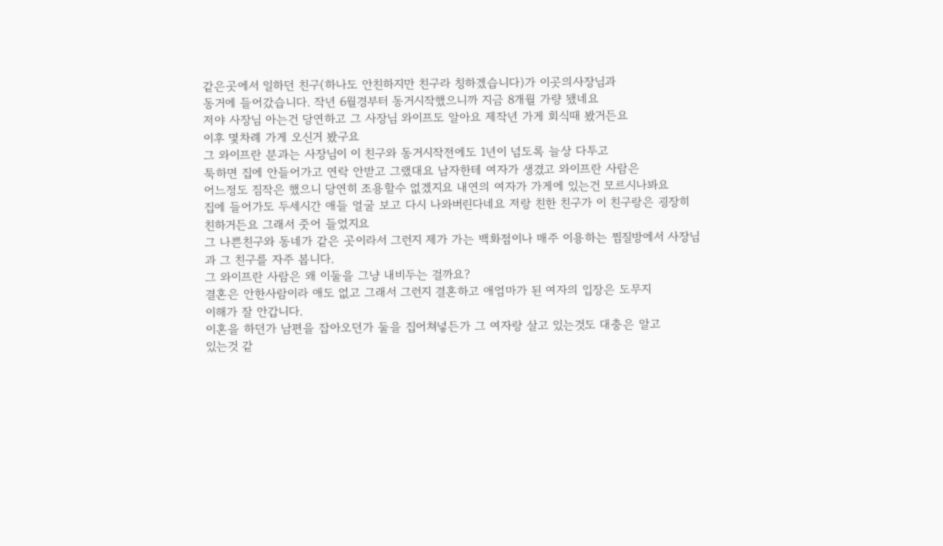같은곳에서 일하던 친구(하나도 안친하지만 친구라 칭하겠습니다)가 이곳의사장님과
동거에 들어갔습니다. 작년 6월경부터 동거시작했으니까 지금 8개월 가량 됐네요
저야 사장님 아는건 당연하고 그 사장님 와이프도 알아요 제작년 가게 회식때 봤거든요
이후 몇차례 가게 오신거 봤구요
그 와이프란 분과는 사장님이 이 친구와 동거시작전에도 1년이 넘도록 늘상 다투고
툭하면 집에 안들어가고 연락 안받고 그랬대요 남자한테 여자가 생겼고 와이프란 사람은
어느정도 짐작은 했으니 당연히 조용할수 없겠지요 내연의 여자가 가게에 있는건 모르시나봐요
집에 들어가도 두세시간 애들 얼굴 보고 다시 나와버린다네요 저랑 친한 친구가 이 친구랑은 굉장히
친하거든요 그래서 줏어 들었지요
그 나쁜친구와 동네가 같은 곳이라서 그런지 제가 가는 백화점이나 매주 이용하는 찜질방에서 사장님
과 그 친구를 자주 봅니다.
그 와이프란 사람은 왜 이둘을 그냥 내비두는 걸까요?
결혼은 안한사람이라 애도 없고 그래서 그런지 결혼하고 애엄마가 된 여자의 입장은 도무지
이해가 잘 안갑니다.
이혼을 하던가 남편을 잡아오던가 둘을 집어쳐넣든가 그 여자랑 살고 있는것도 대충은 알고
있는것 같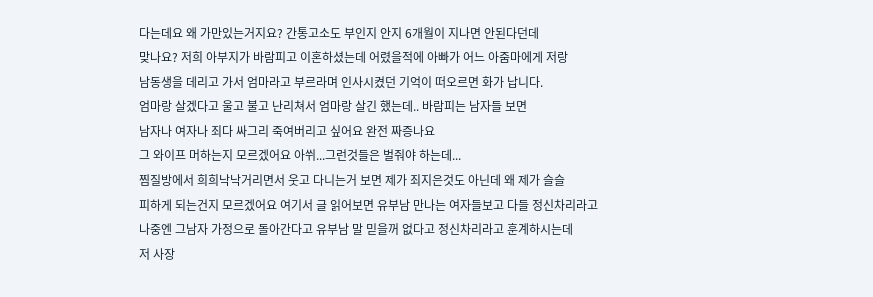다는데요 왜 가만있는거지요? 간통고소도 부인지 안지 6개월이 지나면 안된다던데
맞나요? 저희 아부지가 바람피고 이혼하셨는데 어렸을적에 아빠가 어느 아줌마에게 저랑
남동생을 데리고 가서 엄마라고 부르라며 인사시켰던 기억이 떠오르면 화가 납니다.
엄마랑 살겠다고 울고 불고 난리쳐서 엄마랑 살긴 했는데.. 바람피는 남자들 보면
남자나 여자나 죄다 싸그리 죽여버리고 싶어요 완전 짜증나요
그 와이프 머하는지 모르겠어요 아쒸...그런것들은 벌줘야 하는데...
찜질방에서 희희낙낙거리면서 웃고 다니는거 보면 제가 죄지은것도 아닌데 왜 제가 슬슬
피하게 되는건지 모르겠어요 여기서 글 읽어보면 유부남 만나는 여자들보고 다들 정신차리라고
나중엔 그남자 가정으로 돌아간다고 유부남 말 믿을꺼 없다고 정신차리라고 훈계하시는데
저 사장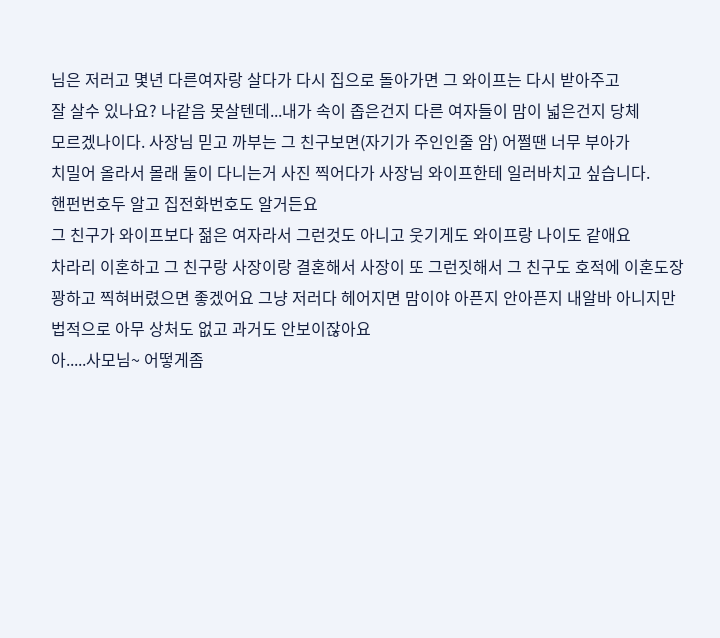님은 저러고 몇년 다른여자랑 살다가 다시 집으로 돌아가면 그 와이프는 다시 받아주고
잘 살수 있나요? 나같음 못살텐데...내가 속이 좁은건지 다른 여자들이 맘이 넓은건지 당체
모르겠나이다. 사장님 믿고 까부는 그 친구보면(자기가 주인인줄 암) 어쩔땐 너무 부아가
치밀어 올라서 몰래 둘이 다니는거 사진 찍어다가 사장님 와이프한테 일러바치고 싶습니다.
핸펀번호두 알고 집전화번호도 알거든요
그 친구가 와이프보다 젊은 여자라서 그런것도 아니고 웃기게도 와이프랑 나이도 같애요
차라리 이혼하고 그 친구랑 사장이랑 결혼해서 사장이 또 그런짓해서 그 친구도 호적에 이혼도장
꽝하고 찍혀버렸으면 좋겠어요 그냥 저러다 헤어지면 맘이야 아픈지 안아픈지 내알바 아니지만
법적으로 아무 상처도 없고 과거도 안보이잖아요
아.....사모님~ 어떻게좀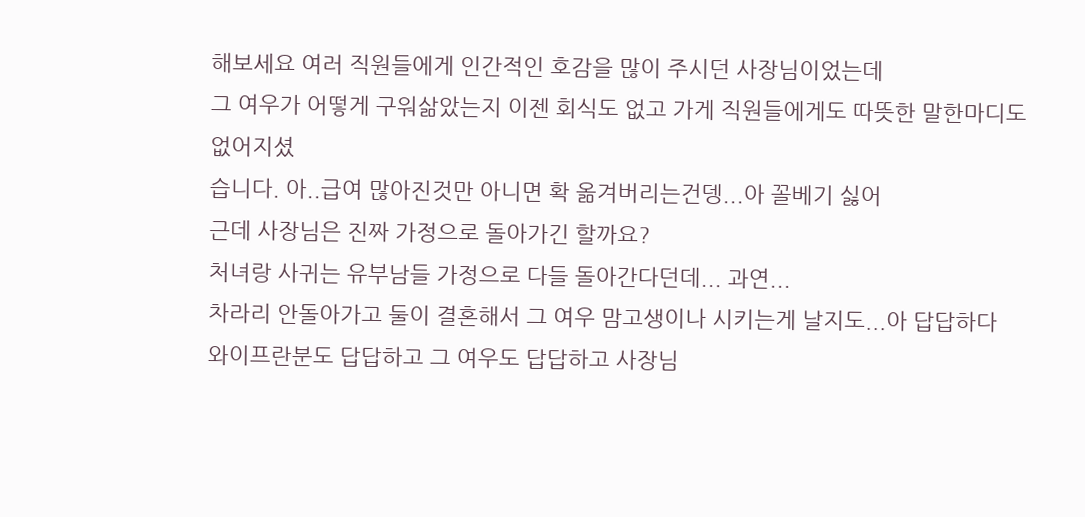해보세요 여러 직원들에게 인간적인 호감을 많이 주시던 사장님이었는데
그 여우가 어떻게 구워삶았는지 이젠 회식도 없고 가게 직원들에게도 따뜻한 말한마디도 없어지셨
습니다. 아..급여 많아진것만 아니면 확 옮겨버리는건뎅...아 꼴베기 싫어
근데 사장님은 진짜 가정으로 돌아가긴 할까요?
처녀랑 사귀는 유부남들 가정으로 다들 돌아간다던데... 과연...
차라리 안돌아가고 둘이 결혼해서 그 여우 맘고생이나 시키는게 날지도...아 답답하다
와이프란분도 답답하고 그 여우도 답답하고 사장님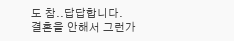도 참..답답합니다.
결혼을 안해서 그런가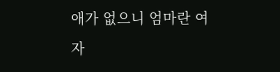애가 없으니 엄마란 여자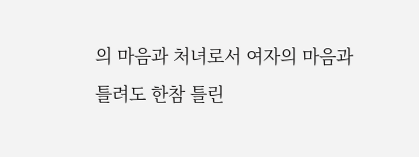의 마음과 처녀로서 여자의 마음과
틀려도 한참 틀린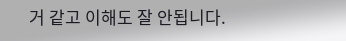거 같고 이해도 잘 안됩니다.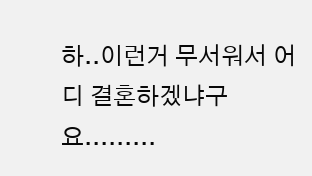하..이런거 무서워서 어디 결혼하겠냐구요.........